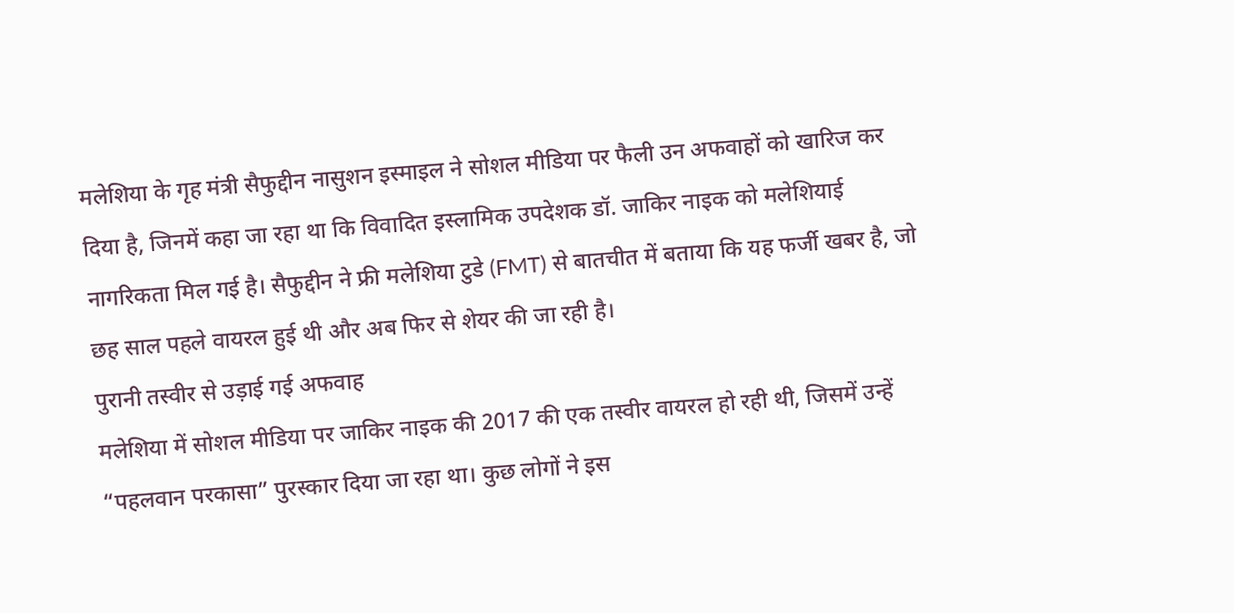मलेशिया के गृह मंत्री सैफुद्दीन नासुशन इस्माइल ने सोशल मीडिया पर फैली उन अफवाहों को खारिज कर दिया है, जिनमें कहा जा रहा था कि विवादित इस्लामिक उपदेशक डॉ. जाकिर नाइक को मलेशियाई नागरिकता मिल गई है। सैफुद्दीन ने फ्री मलेशिया टुडे (FMT) से बातचीत में बताया कि यह फर्जी खबर है, जो छह साल पहले वायरल हुई थी और अब फिर से शेयर की जा रही है।
पुरानी तस्वीर से उड़ाई गई अफवाह
मलेशिया में सोशल मीडिया पर जाकिर नाइक की 2017 की एक तस्वीर वायरल हो रही थी, जिसमें उन्हें “पहलवान परकासा” पुरस्कार दिया जा रहा था। कुछ लोगों ने इस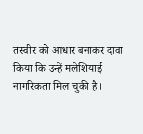तस्वीर को आधार बनाकर दावा किया कि उन्हें मलेशियाई नागरिकता मिल चुकी है।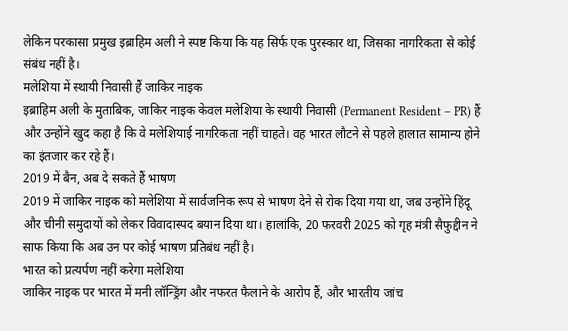लेकिन परकासा प्रमुख इब्राहिम अली ने स्पष्ट किया कि यह सिर्फ एक पुरस्कार था, जिसका नागरिकता से कोई संबंध नहीं है।
मलेशिया में स्थायी निवासी हैं जाकिर नाइक
इब्राहिम अली के मुताबिक, जाकिर नाइक केवल मलेशिया के स्थायी निवासी (Permanent Resident – PR) हैं और उन्होंने खुद कहा है कि वे मलेशियाई नागरिकता नहीं चाहते। वह भारत लौटने से पहले हालात सामान्य होने का इंतजार कर रहे हैं।
2019 में बैन, अब दे सकते हैं भाषण
2019 में जाकिर नाइक को मलेशिया में सार्वजनिक रूप से भाषण देने से रोक दिया गया था, जब उन्होंने हिंदू और चीनी समुदायों को लेकर विवादास्पद बयान दिया था। हालांकि, 20 फरवरी 2025 को गृह मंत्री सैफुद्दीन ने साफ किया कि अब उन पर कोई भाषण प्रतिबंध नहीं है।
भारत को प्रत्यर्पण नहीं करेगा मलेशिया
जाकिर नाइक पर भारत में मनी लॉन्ड्रिंग और नफरत फैलाने के आरोप हैं, और भारतीय जांच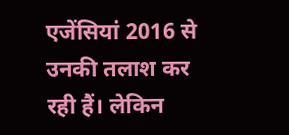एजेंसियां 2016 से उनकी तलाश कर रही हैं। लेकिन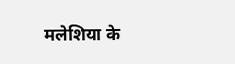मलेशिया के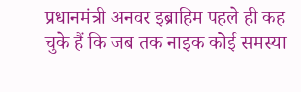प्रधानमंत्री अनवर इब्राहिम पहले ही कह चुके हैं कि जब तक नाइक कोई समस्या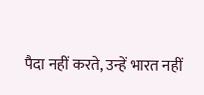पैदा नहीं करते, उन्हें भारत नहीं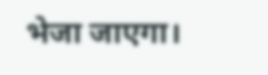भेजा जाएगा।